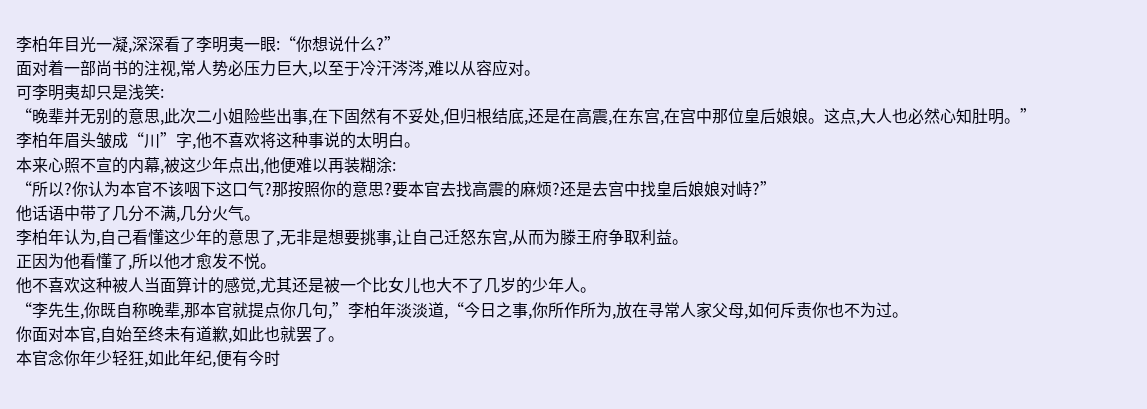李柏年目光一凝,深深看了李明夷一眼:“你想说什么?”
面对着一部尚书的注视,常人势必压力巨大,以至于冷汗涔涔,难以从容应对。
可李明夷却只是浅笑:
“晚辈并无别的意思,此次二小姐险些出事,在下固然有不妥处,但归根结底,还是在高震,在东宫,在宫中那位皇后娘娘。这点,大人也必然心知肚明。”
李柏年眉头皱成“川”字,他不喜欢将这种事说的太明白。
本来心照不宣的内幕,被这少年点出,他便难以再装糊涂:
“所以?你认为本官不该咽下这口气?那按照你的意思?要本官去找高震的麻烦?还是去宫中找皇后娘娘对峙?”
他话语中带了几分不满,几分火气。
李柏年认为,自己看懂这少年的意思了,无非是想要挑事,让自己迁怒东宫,从而为滕王府争取利益。
正因为他看懂了,所以他才愈发不悦。
他不喜欢这种被人当面算计的感觉,尤其还是被一个比女儿也大不了几岁的少年人。
“李先生,你既自称晚辈,那本官就提点你几句,”李柏年淡淡道,“今日之事,你所作所为,放在寻常人家父母,如何斥责你也不为过。
你面对本官,自始至终未有道歉,如此也就罢了。
本官念你年少轻狂,如此年纪,便有今时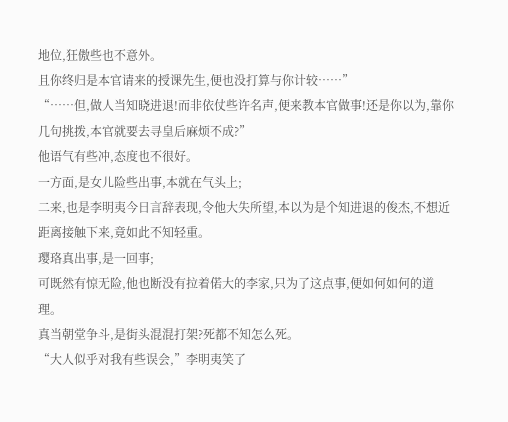地位,狂傲些也不意外。
且你终归是本官请来的授课先生,便也没打算与你计较……”
“……但,做人当知晓进退!而非依仗些许名声,便来教本官做事!还是你以为,靠你几句挑拨,本官就要去寻皇后麻烦不成?”
他语气有些冲,态度也不很好。
一方面,是女儿险些出事,本就在气头上;
二来,也是李明夷今日言辞表现,令他大失所望,本以为是个知进退的俊杰,不想近距离接触下来,竟如此不知轻重。
璎珞真出事,是一回事;
可既然有惊无险,他也断没有拉着偌大的李家,只为了这点事,便如何如何的道理。
真当朝堂争斗,是街头混混打架?死都不知怎么死。
“大人似乎对我有些误会,”李明夷笑了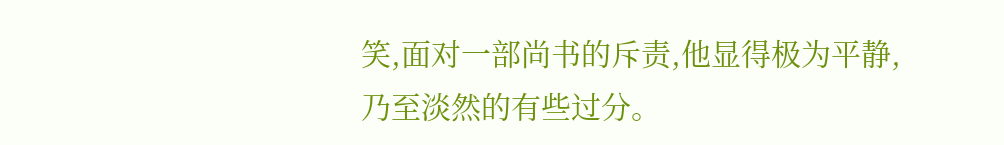笑,面对一部尚书的斥责,他显得极为平静,乃至淡然的有些过分。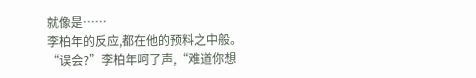就像是……
李柏年的反应,都在他的预料之中般。
“误会?”李柏年呵了声,“难道你想